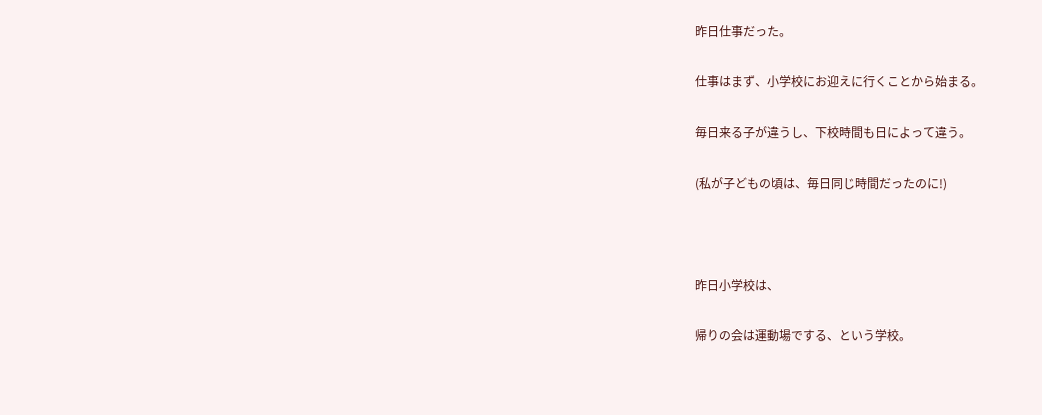昨日仕事だった。

仕事はまず、小学校にお迎えに行くことから始まる。

毎日来る子が違うし、下校時間も日によって違う。

(私が子どもの頃は、毎日同じ時間だったのに!)



昨日小学校は、

帰りの会は運動場でする、という学校。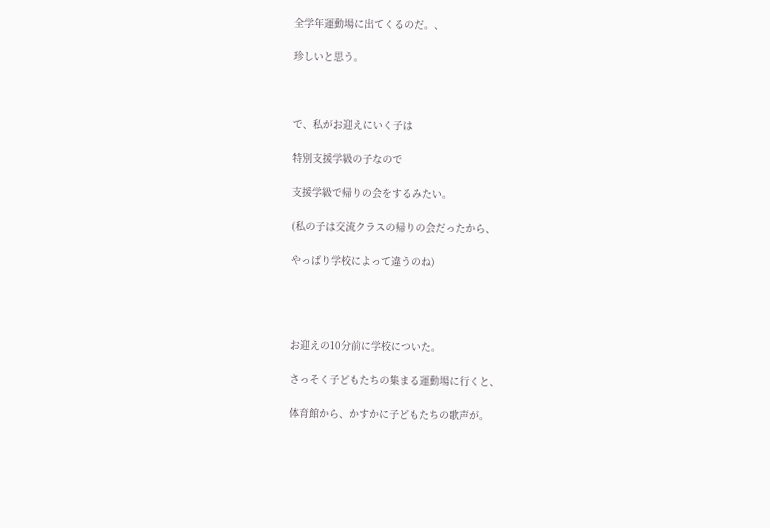全学年運動場に出てくるのだ。、

珍しいと思う。



で、私がお迎えにいく子は

特別支援学級の子なので

支援学級で帰りの会をするみたい。

(私の子は交流クラスの帰りの会だったから、

やっぱり学校によって違うのね)




お迎えの10分前に学校についた。

さっそく子どもたちの集まる運動場に行くと、

体育館から、かすかに子どもたちの歌声が。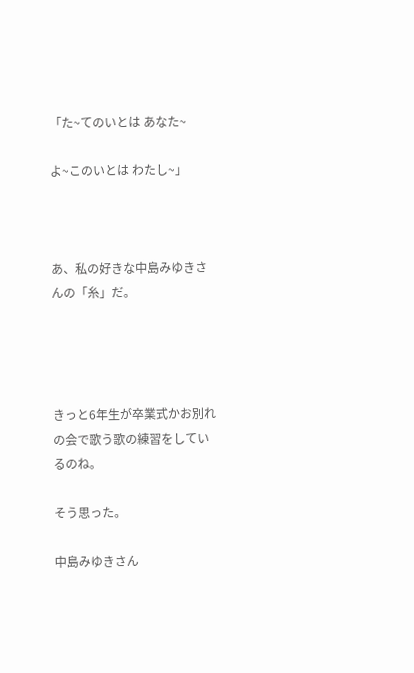「た~てのいとは あなた~

よ~このいとは わたし~」



あ、私の好きな中島みゆきさんの「糸」だ。




きっと6年生が卒業式かお別れの会で歌う歌の練習をしているのね。

そう思った。

中島みゆきさん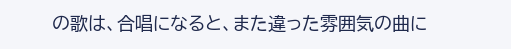の歌は、合唱になると、また違った雰囲気の曲に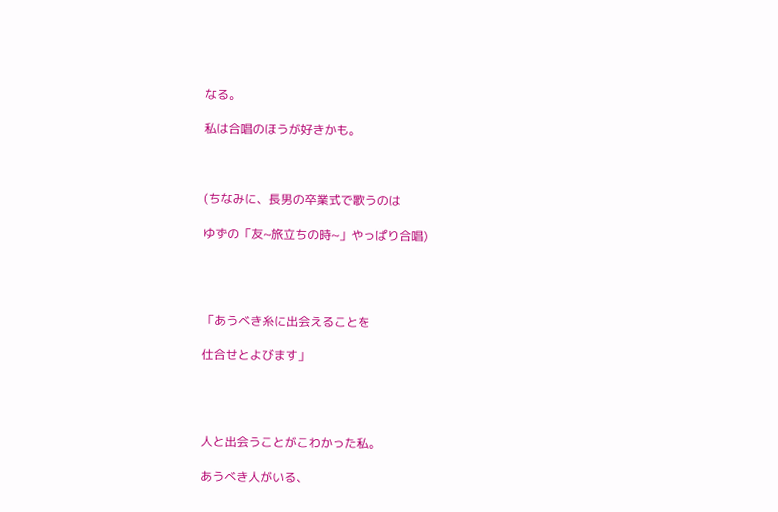なる。

私は合唱のほうが好きかも。



(ちなみに、長男の卒業式で歌うのは

ゆずの「友~旅立ちの時~」やっぱり合唱)




「あうべき糸に出会えることを

仕合せとよびます」




人と出会うことがこわかった私。

あうべき人がいる、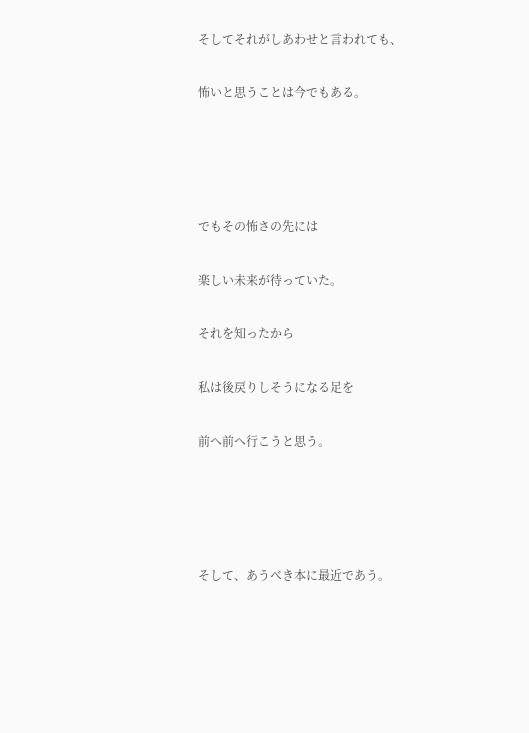そしてそれがしあわせと言われても、

怖いと思うことは今でもある。




でもその怖さの先には

楽しい未来が待っていた。

それを知ったから

私は後戻りしそうになる足を

前へ前へ行こうと思う。




そして、あうべき本に最近であう。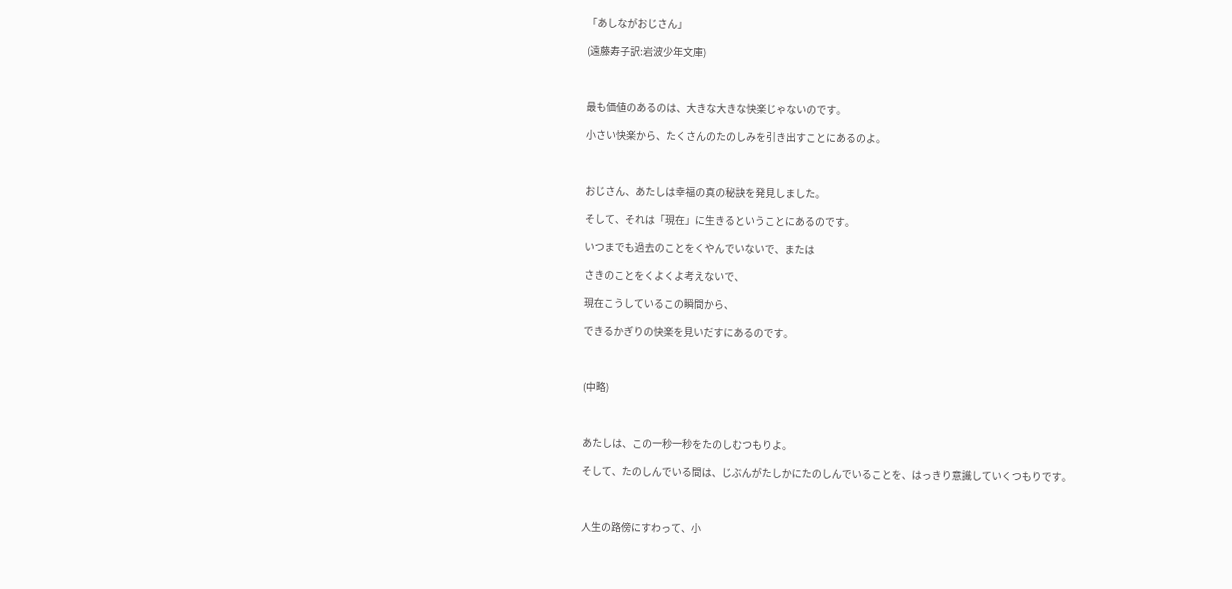「あしながおじさん」

(遠藤寿子訳:岩波少年文庫)



最も価値のあるのは、大きな大きな快楽じゃないのです。

小さい快楽から、たくさんのたのしみを引き出すことにあるのよ。



おじさん、あたしは幸福の真の秘訣を発見しました。

そして、それは「現在」に生きるということにあるのです。

いつまでも過去のことをくやんでいないで、または

さきのことをくよくよ考えないで、

現在こうしているこの瞬間から、

できるかぎりの快楽を見いだすにあるのです。



(中略)



あたしは、この一秒一秒をたのしむつもりよ。

そして、たのしんでいる間は、じぶんがたしかにたのしんでいることを、はっきり意識していくつもりです。



人生の路傍にすわって、小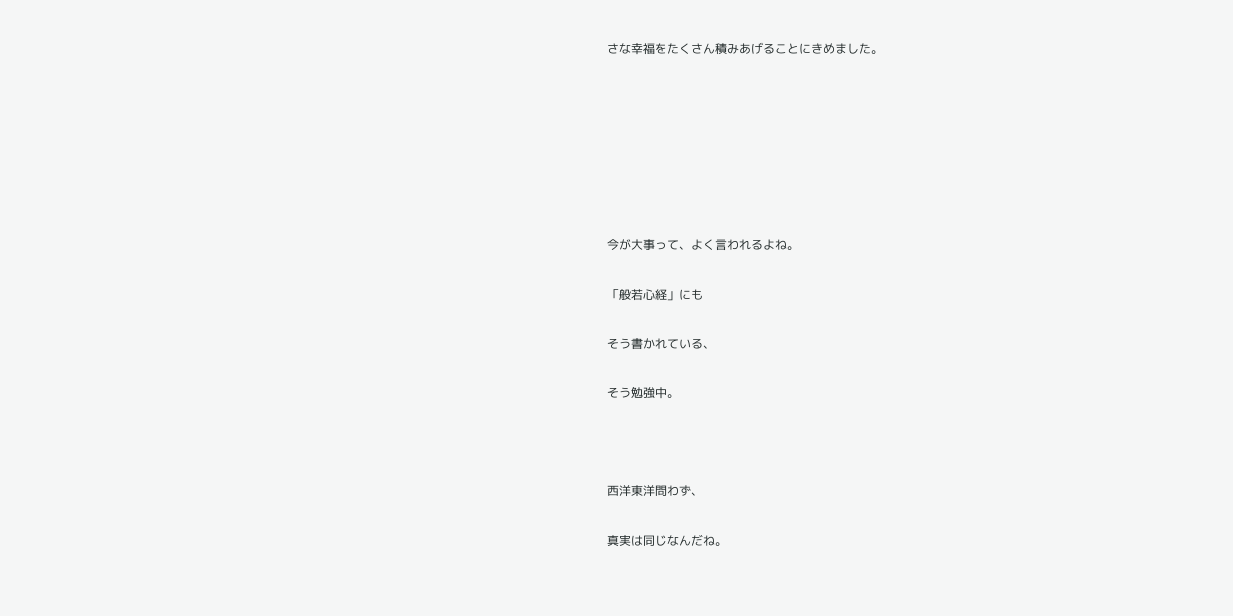さな幸福をたくさん積みあげることにきめました。







今が大事って、よく言われるよね。

「般若心経」にも

そう書かれている、

そう勉強中。



西洋東洋問わず、

真実は同じなんだね。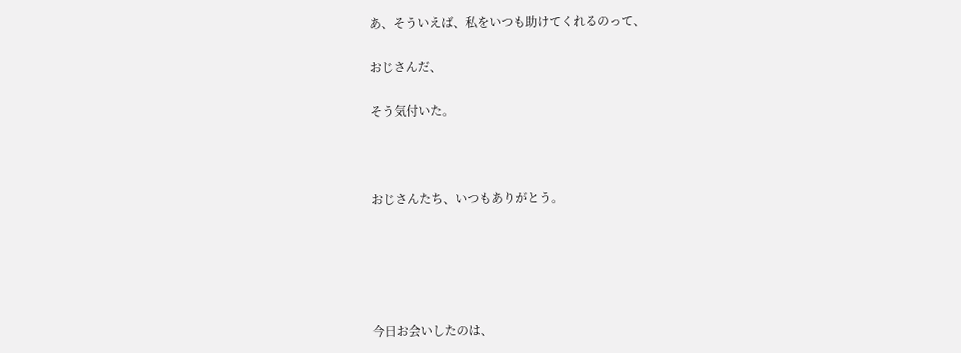あ、そういえば、私をいつも助けてくれるのって、

おじさんだ、

そう気付いた。



おじさんたち、いつもありがとう。





今日お会いしたのは、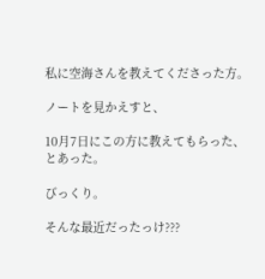私に空海さんを教えてくださった方。

ノートを見かえすと、

10月7日にこの方に教えてもらった、とあった。

びっくり。

そんな最近だったっけ???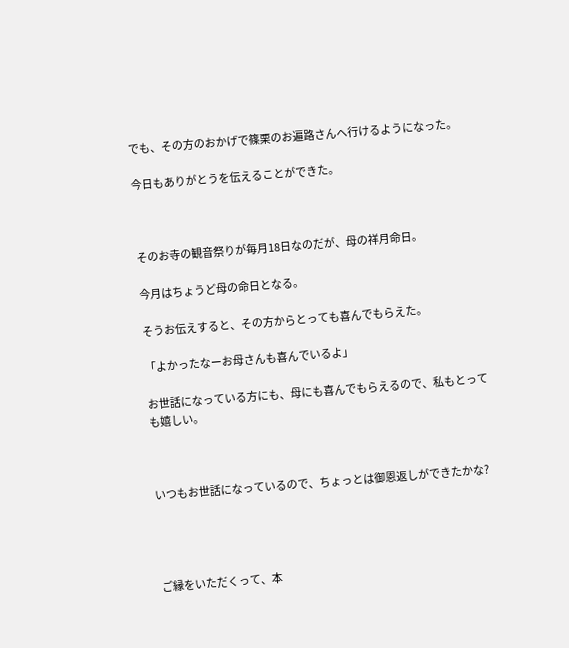でも、その方のおかげで篠栗のお遍路さんへ行けるようになった。

今日もありがとうを伝えることができた。



そのお寺の観音祭りが毎月18日なのだが、母の祥月命日。

今月はちょうど母の命日となる。

そうお伝えすると、その方からとっても喜んでもらえた。

「よかったなーお母さんも喜んでいるよ」

お世話になっている方にも、母にも喜んでもらえるので、私もとっても嬉しい。



いつもお世話になっているので、ちょっとは御恩返しができたかな?




ご縁をいただくって、本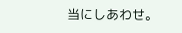当にしあわせ。